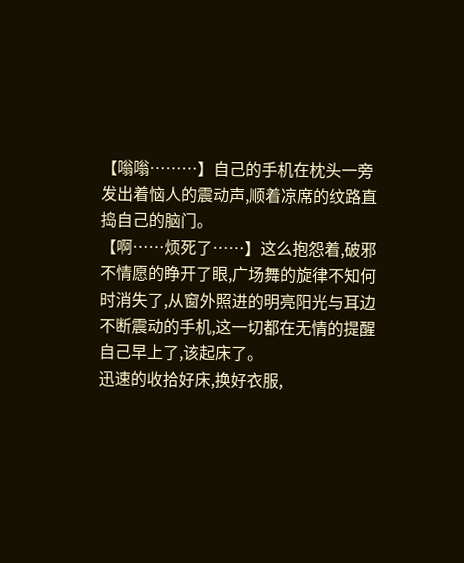【嗡嗡………】自己的手机在枕头一旁发出着恼人的震动声,顺着凉席的纹路直捣自己的脑门。
【啊……烦死了……】这么抱怨着,破邪不情愿的睁开了眼,广场舞的旋律不知何时消失了,从窗外照进的明亮阳光与耳边不断震动的手机,这一切都在无情的提醒自己早上了,该起床了。
迅速的收拾好床,换好衣服,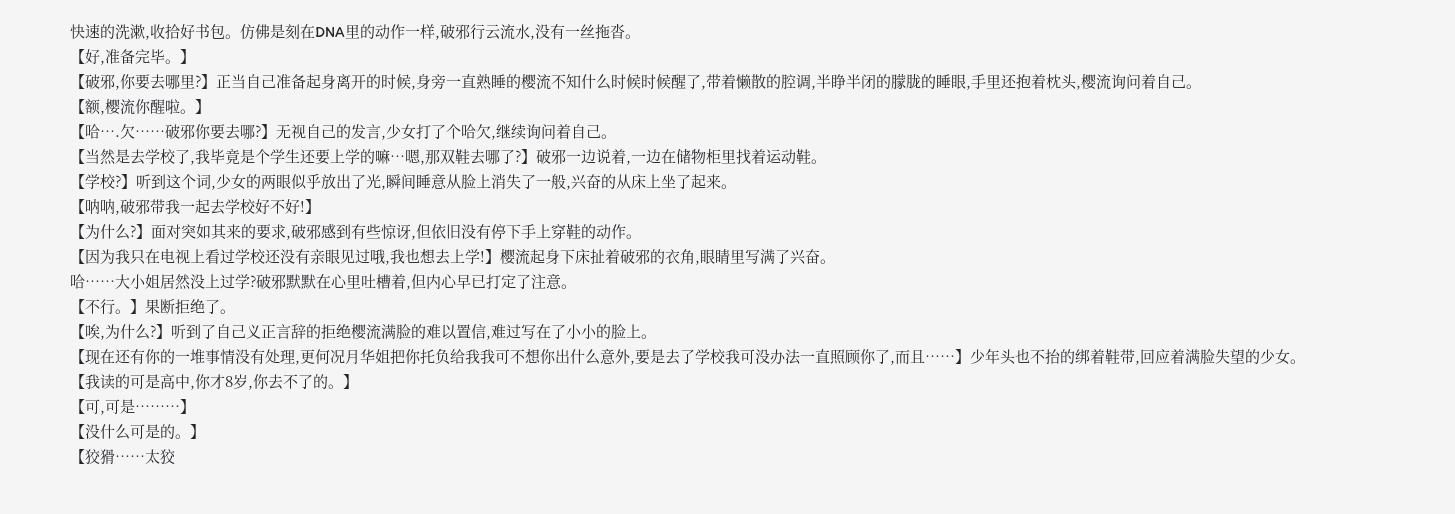快速的洗漱,收拾好书包。仿佛是刻在DNA里的动作一样,破邪行云流水,没有一丝拖沓。
【好,准备完毕。】
【破邪,你要去哪里?】正当自己准备起身离开的时候,身旁一直熟睡的樱流不知什么时候时候醒了,带着懒散的腔调,半睁半闭的朦胧的睡眼,手里还抱着枕头,樱流询问着自己。
【额,樱流你醒啦。】
【哈….欠……破邪你要去哪?】无视自己的发言,少女打了个哈欠,继续询问着自己。
【当然是去学校了,我毕竟是个学生还要上学的嘛…嗯,那双鞋去哪了?】破邪一边说着,一边在储物柜里找着运动鞋。
【学校?】听到这个词,少女的两眼似乎放出了光,瞬间睡意从脸上消失了一般,兴奋的从床上坐了起来。
【呐呐,破邪带我一起去学校好不好!】
【为什么?】面对突如其来的要求,破邪感到有些惊讶,但依旧没有停下手上穿鞋的动作。
【因为我只在电视上看过学校还没有亲眼见过哦,我也想去上学!】樱流起身下床扯着破邪的衣角,眼睛里写满了兴奋。
哈……大小姐居然没上过学?破邪默默在心里吐槽着,但内心早已打定了注意。
【不行。】果断拒绝了。
【唉,为什么?】听到了自己义正言辞的拒绝樱流满脸的难以置信,难过写在了小小的脸上。
【现在还有你的一堆事情没有处理,更何况月华姐把你托负给我我可不想你出什么意外,要是去了学校我可没办法一直照顾你了,而且……】少年头也不抬的绑着鞋带,回应着满脸失望的少女。
【我读的可是高中,你才8岁,你去不了的。】
【可,可是………】
【没什么可是的。】
【狡猾……太狡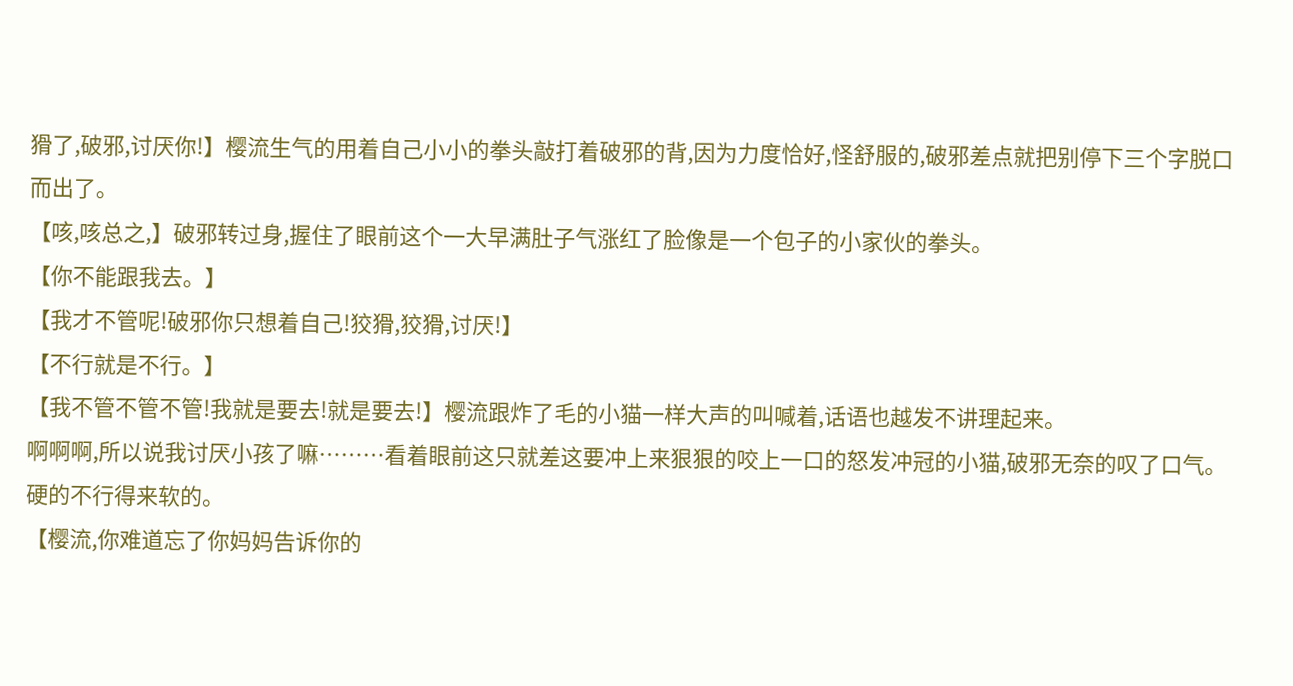猾了,破邪,讨厌你!】樱流生气的用着自己小小的拳头敲打着破邪的背,因为力度恰好,怪舒服的,破邪差点就把别停下三个字脱口而出了。
【咳,咳总之,】破邪转过身,握住了眼前这个一大早满肚子气涨红了脸像是一个包子的小家伙的拳头。
【你不能跟我去。】
【我才不管呢!破邪你只想着自己!狡猾,狡猾,讨厌!】
【不行就是不行。】
【我不管不管不管!我就是要去!就是要去!】樱流跟炸了毛的小猫一样大声的叫喊着,话语也越发不讲理起来。
啊啊啊,所以说我讨厌小孩了嘛………看着眼前这只就差这要冲上来狠狠的咬上一口的怒发冲冠的小猫,破邪无奈的叹了口气。
硬的不行得来软的。
【樱流,你难道忘了你妈妈告诉你的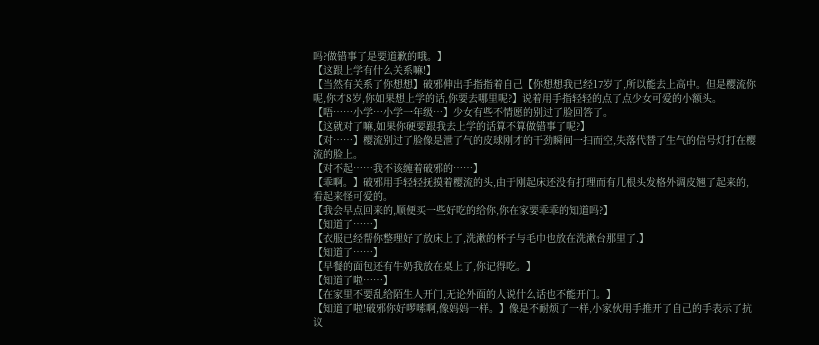吗?做错事了是要道歉的哦。】
【这跟上学有什么关系嘛!】
【当然有关系了你想想】破邪伸出手指指着自己【你想想我已经17岁了,所以能去上高中。但是樱流你呢,你才8岁,你如果想上学的话,你要去哪里呢?】说着用手指轻轻的点了点少女可爱的小额头。
【唔……小学…小学一年级…】少女有些不情愿的别过了脸回答了。
【这就对了嘛,如果你硬要跟我去上学的话算不算做错事了呢?】
【对……】樱流别过了脸像是泄了气的皮球刚才的干劲瞬间一扫而空,失落代替了生气的信号灯打在樱流的脸上。
【对不起……我不该缠着破邪的……】
【乖啊。】破邪用手轻轻抚摸着樱流的头,由于刚起床还没有打理而有几根头发格外调皮翘了起来的,看起来怪可爱的。
【我会早点回来的,顺便买一些好吃的给你,你在家要乖乖的知道吗?】
【知道了……】
【衣服已经帮你整理好了放床上了,洗漱的杯子与毛巾也放在洗漱台那里了.】
【知道了……】
【早餐的面包还有牛奶我放在桌上了,你记得吃。】
【知道了啦……】
【在家里不要乱给陌生人开门,无论外面的人说什么话也不能开门。】
【知道了啦!破邪你好啰嗦啊,像妈妈一样。】像是不耐烦了一样,小家伙用手推开了自己的手表示了抗议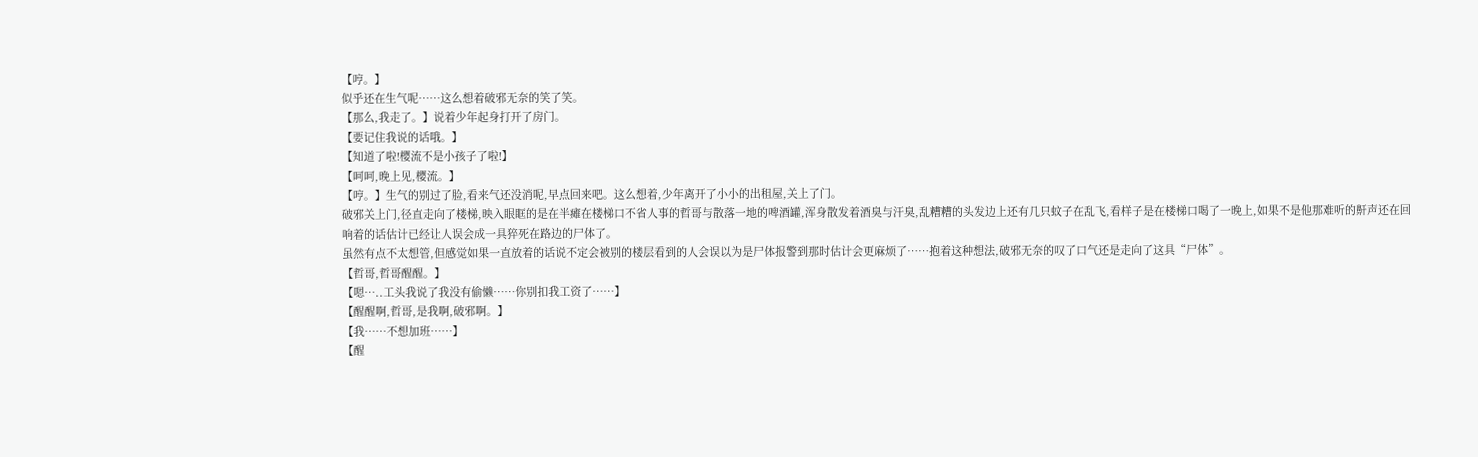【哼。】
似乎还在生气呢……这么想着破邪无奈的笑了笑。
【那么,我走了。】说着少年起身打开了房门。
【要记住我说的话哦。】
【知道了啦!樱流不是小孩子了啦!】
【呵呵,晚上见,樱流。】
【哼。】生气的别过了脸,看来气还没消呢,早点回来吧。这么想着,少年离开了小小的出租屋,关上了门。
破邪关上门,径直走向了楼梯,映入眼眶的是在半瘫在楼梯口不省人事的哲哥与散落一地的啤酒罐,浑身散发着酒臭与汗臭,乱糟糟的头发边上还有几只蚊子在乱飞,看样子是在楼梯口喝了一晚上,如果不是他那难听的鼾声还在回响着的话估计已经让人误会成一具猝死在路边的尸体了。
虽然有点不太想管,但感觉如果一直放着的话说不定会被别的楼层看到的人会误以为是尸体报警到那时估计会更麻烦了……抱着这种想法,破邪无奈的叹了口气还是走向了这具“尸体”。
【哲哥,哲哥醒醒。】
【嗯…..工头我说了我没有偷懒……你别扣我工资了……】
【醒醒啊,哲哥,是我啊,破邪啊。】
【我……不想加班……】
【醒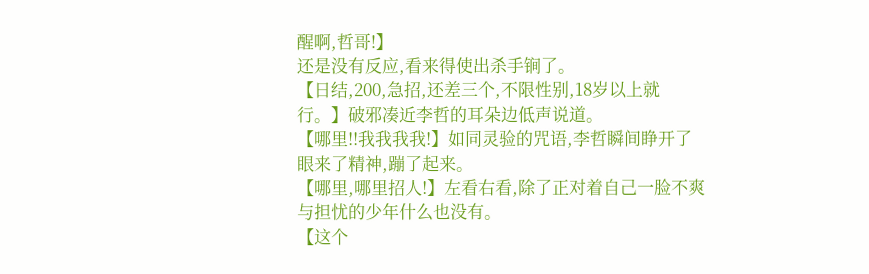醒啊,哲哥!】
还是没有反应,看来得使出杀手锏了。
【日结,200,急招,还差三个,不限性别,18岁以上就行。】破邪凑近李哲的耳朵边低声说道。
【哪里!!我我我我!】如同灵验的咒语,李哲瞬间睁开了眼来了精神,蹦了起来。
【哪里,哪里招人!】左看右看,除了正对着自己一脸不爽与担忧的少年什么也没有。
【这个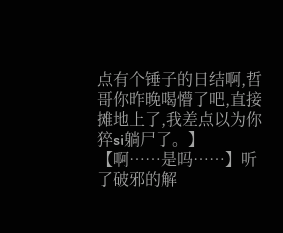点有个锤子的日结啊,哲哥你昨晚喝懵了吧,直接摊地上了,我差点以为你猝si躺尸了。】
【啊……是吗……】听了破邪的解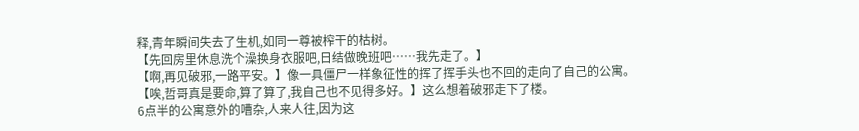释,青年瞬间失去了生机,如同一尊被榨干的枯树。
【先回房里休息洗个澡换身衣服吧,日结做晚班吧……我先走了。】
【啊,再见破邪,一路平安。】像一具僵尸一样象征性的挥了挥手头也不回的走向了自己的公寓。
【唉,哲哥真是要命,算了算了,我自己也不见得多好。】这么想着破邪走下了楼。
6点半的公寓意外的嘈杂,人来人往,因为这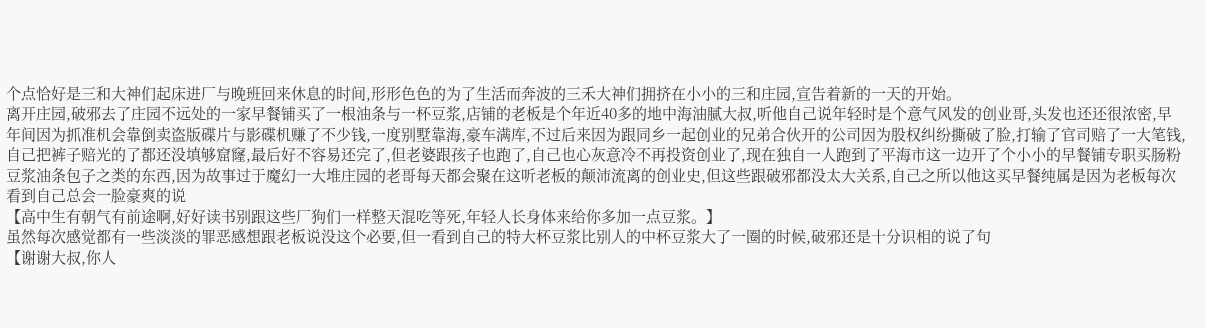个点恰好是三和大神们起床进厂与晚班回来休息的时间,形形色色的为了生活而奔波的三禾大神们拥挤在小小的三和庄园,宣告着新的一天的开始。
离开庄园,破邪去了庄园不远处的一家早餐铺买了一根油条与一杯豆浆,店铺的老板是个年近40多的地中海油腻大叔,听他自己说年轻时是个意气风发的创业哥,头发也还还很浓密,早年间因为抓准机会靠倒卖盗版碟片与影碟机赚了不少钱,一度别墅靠海,豪车满库,不过后来因为跟同乡一起创业的兄弟合伙开的公司因为股权纠纷撕破了脸,打输了官司赔了一大笔钱,自己把裤子赔光的了都还没填够窟窿,最后好不容易还完了,但老婆跟孩子也跑了,自己也心灰意冷不再投资创业了,现在独自一人跑到了平海市这一边开了个小小的早餐铺专职买肠粉豆浆油条包子之类的东西,因为故事过于魔幻一大堆庄园的老哥每天都会聚在这听老板的颠沛流离的创业史,但这些跟破邪都没太大关系,自己之所以他这买早餐纯属是因为老板每次看到自己总会一脸豪爽的说
【高中生有朝气有前途啊,好好读书别跟这些厂狗们一样整天混吃等死,年轻人长身体来给你多加一点豆浆。】
虽然每次感觉都有一些淡淡的罪恶感想跟老板说没这个必要,但一看到自己的特大杯豆浆比别人的中杯豆浆大了一圈的时候,破邪还是十分识相的说了句
【谢谢大叔,你人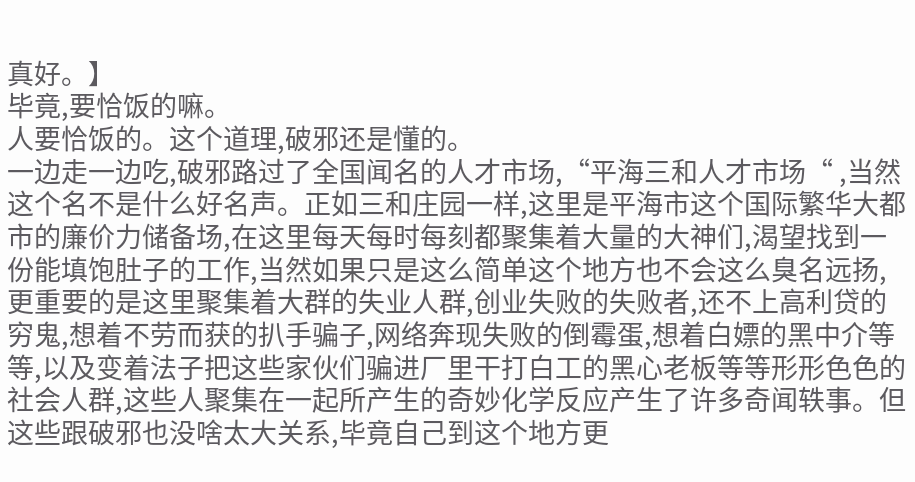真好。】
毕竟,要恰饭的嘛。
人要恰饭的。这个道理,破邪还是懂的。
一边走一边吃,破邪路过了全国闻名的人才市场,“平海三和人才市场“ ,当然这个名不是什么好名声。正如三和庄园一样,这里是平海市这个国际繁华大都市的廉价力储备场,在这里每天每时每刻都聚集着大量的大神们,渴望找到一份能填饱肚子的工作,当然如果只是这么简单这个地方也不会这么臭名远扬,更重要的是这里聚集着大群的失业人群,创业失败的失败者,还不上高利贷的穷鬼,想着不劳而获的扒手骗子,网络奔现失败的倒霉蛋,想着白嫖的黑中介等等,以及变着法子把这些家伙们骗进厂里干打白工的黑心老板等等形形色色的社会人群,这些人聚集在一起所产生的奇妙化学反应产生了许多奇闻轶事。但这些跟破邪也没啥太大关系,毕竟自己到这个地方更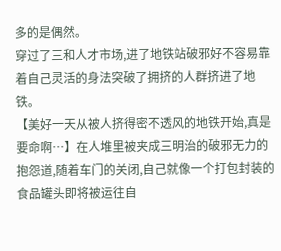多的是偶然。
穿过了三和人才市场,进了地铁站破邪好不容易靠着自己灵活的身法突破了拥挤的人群挤进了地铁。
【美好一天从被人挤得密不透风的地铁开始,真是要命啊…】在人堆里被夹成三明治的破邪无力的抱怨道,随着车门的关闭,自己就像一个打包封装的食品罐头即将被运往自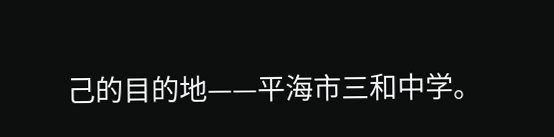己的目的地——平海市三和中学。